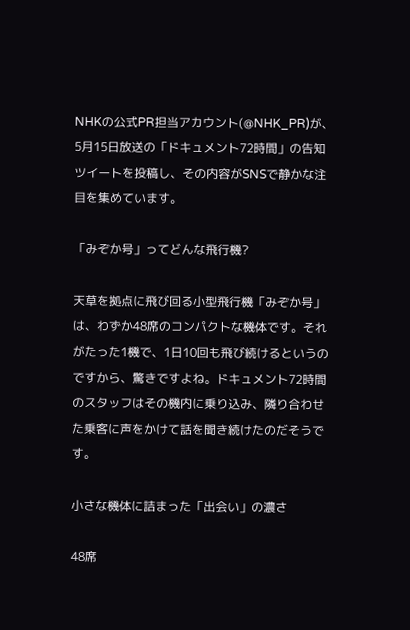NHKの公式PR担当アカウント(@NHK_PR)が、5月15日放送の「ドキュメント72時間」の告知ツイートを投稿し、その内容がSNSで静かな注目を集めています。

「みぞか号」ってどんな飛行機?

天草を拠点に飛び回る小型飛行機「みぞか号」は、わずか48席のコンパクトな機体です。それがたった1機で、1日10回も飛び続けるというのですから、驚きですよね。ドキュメント72時間のスタッフはその機内に乗り込み、隣り合わせた乗客に声をかけて話を聞き続けたのだそうです。

小さな機体に詰まった「出会い」の濃さ

48席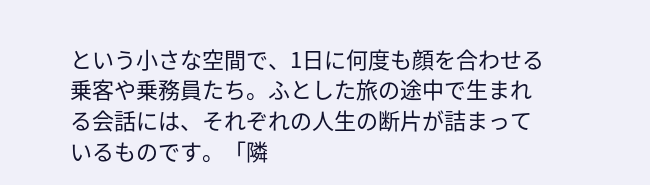という小さな空間で、1日に何度も顔を合わせる乗客や乗務員たち。ふとした旅の途中で生まれる会話には、それぞれの人生の断片が詰まっているものです。「隣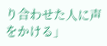り合わせた人に声をかける」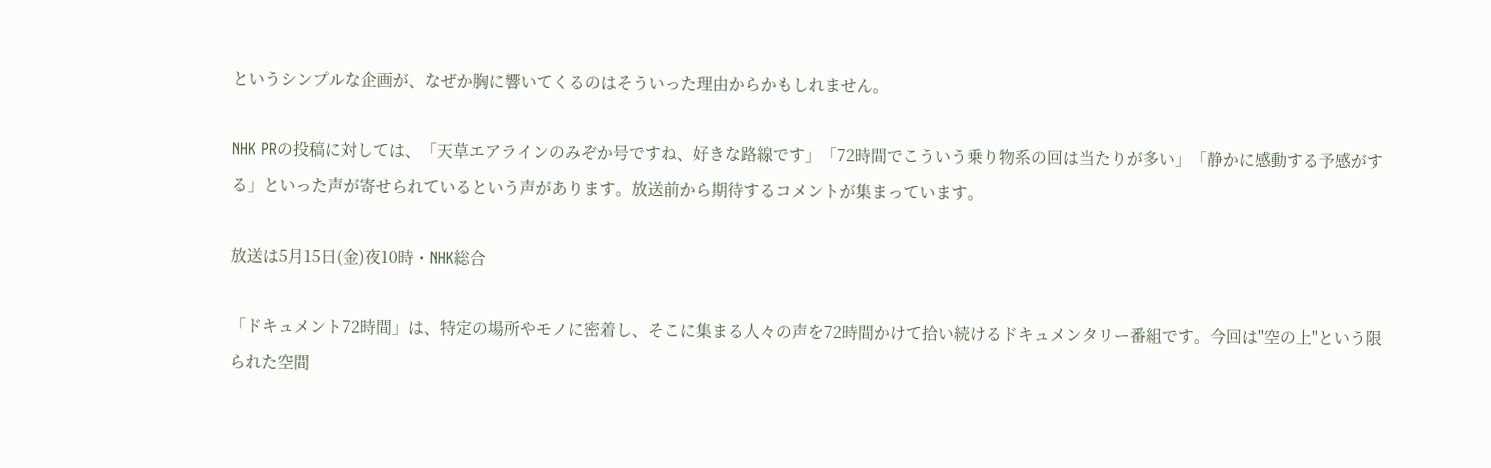というシンプルな企画が、なぜか胸に響いてくるのはそういった理由からかもしれません。

NHK PRの投稿に対しては、「天草エアラインのみぞか号ですね、好きな路線です」「72時間でこういう乗り物系の回は当たりが多い」「静かに感動する予感がする」といった声が寄せられているという声があります。放送前から期待するコメントが集まっています。

放送は5月15日(金)夜10時・NHK総合

「ドキュメント72時間」は、特定の場所やモノに密着し、そこに集まる人々の声を72時間かけて拾い続けるドキュメンタリー番組です。今回は"空の上"という限られた空間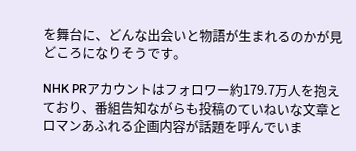を舞台に、どんな出会いと物語が生まれるのかが見どころになりそうです。

NHK PRアカウントはフォロワー約179.7万人を抱えており、番組告知ながらも投稿のていねいな文章とロマンあふれる企画内容が話題を呼んでいま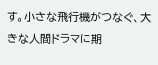す。小さな飛行機がつなぐ、大きな人間ドラマに期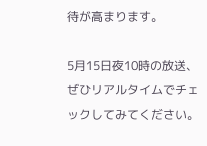待が高まります。

5月15日夜10時の放送、ぜひリアルタイムでチェックしてみてください。